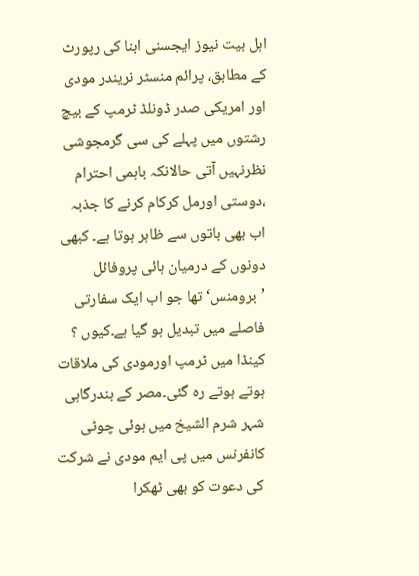اہل بیت نیوز ایجسنی ابنا کی رپورٹ کے مطابق، پرائم منسٹر نریندر مودی اور امریکی صدر ڈونلڈ ٹرمپ کے بیچ رشتوں میں پہلے کی سی گرمجوشی نظرنہیں آتی حالانکہ باہمی احترام ،دوستی اورمل کرکام کرنے کا جذبہ اب بھی باتوں سے ظاہر ہوتا ہے۔ کبھی دونوں کے درمیان ہائی پروفائل ’برومنس‘ تھا جو اب ایک سفارتی فاصلے میں تبدیل ہو گیا ہے۔کیوں ؟
کینڈا میں ٹرمپ اورمودی کی ملاقات ہوتے ہوتے رہ گئی۔مصر کے بندرگاہی شہر شرم الشیخ میں ہوئی چوٹی کانفرنس میں پی ایم مودی نے شرکت کی دعوت کو بھی ٹھکرا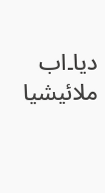دیا۔اب ملائیشیا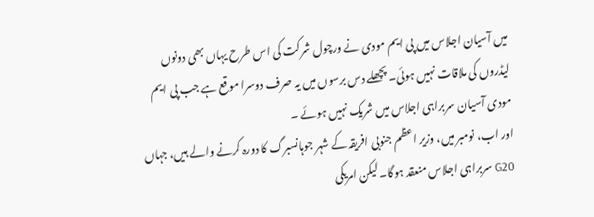میں آسیان اجلاس میں پی ایم مودی نے ورچول شرکت کی اس طرح یہاں بھی دونوں لیڈروں کی ملاقات نہیں ہوئی۔ پچھلے دس برسوں میں یہ صرف دوسرا موقع ہے جب پی ایم مودی آسیان سربراہی اجلاس میں شریک نہیں ہوئے ۔
اور اب، نومبر میں، وزیر اعظم جنوبی افریقہ کے شہر جوہانسبرگ کا دورہ کرنے والے ہیں، جہاں G20 سربراہی اجلاس منعقد ہوگا۔ لیکن امریکی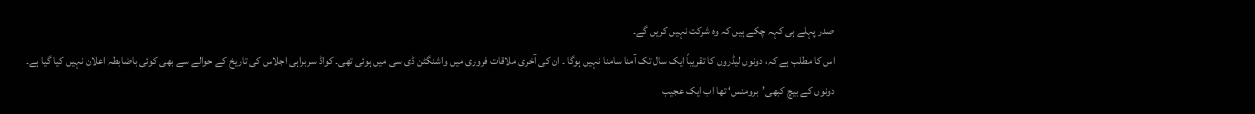صدر پہلے ہی کہہ چکے ہیں کہ وہ شرکت نہیں کریں گے۔
اس کا مطلب ہے کہ، دونوں لیڈروں کا تقریباً ایک سال تک آمنا سامنا نہیں ہوگا ۔ ان کی آخری ملاقات فروری میں واشنگٹن ڈی سی میں ہوئی تھی۔ کواڈ سربراہی اجلاس کی تاریخ کے حوالے سے بھی کوئی باضابطہ اعلان نہیں کیا گیا ہے۔
دونوں کے بیچ کبھی’برومنس‘ تھا اب ایک عجیب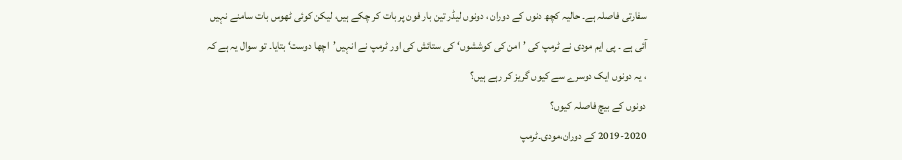سفارتی فاصلہ ہے۔ حالیہ کچھ دنوں کے دوران ، دونوں لیڈر تین بار فون پر بات کر چکے ہیں، لیکن کوئی ٹھوس بات سامنے نہیں آئی ہے ۔ پی ایم مودی نے ٹرمپ کی ’امن کی کوششوں‘ کی ستائش کی اور ٹرمپ نے انہیں’اچھا دوست‘ بتایا۔ تو سوال یہ ہے کہ ، یہ دونوں ایک دوسرے سے کیوں گریز کر رہے ہیں؟
دونوں کے بیچ فاصلہ کیوں؟
2019-2020 کے دوران،مودی۔ٹرمپ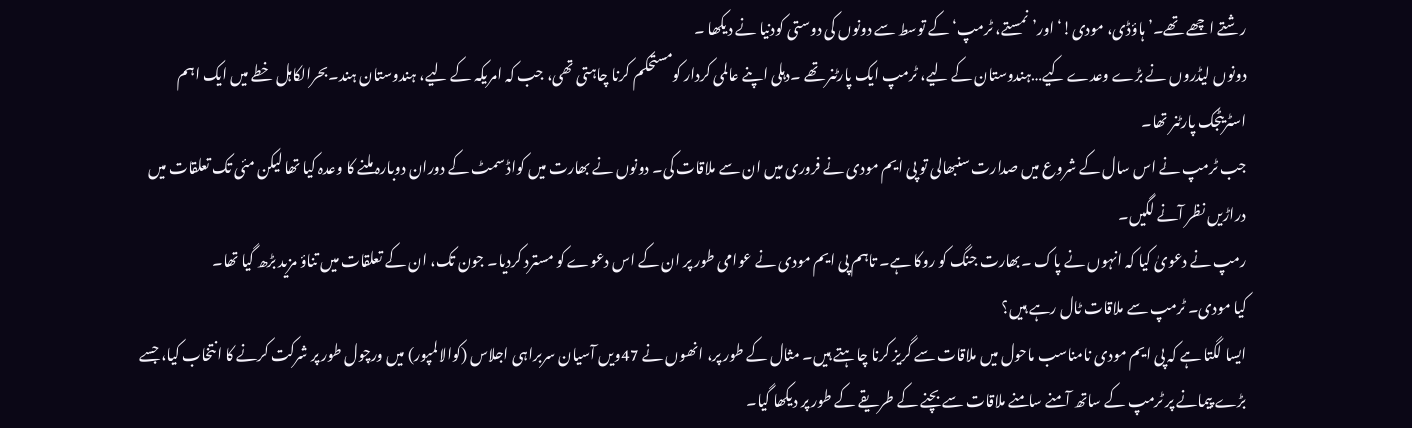رشتے اچھے تھے۔’ہاؤڈی، مودی!‘ اور’نمستے، ٹرمپ‘کے توسط سے دونوں کی دوستی کودنیا نے دیکھا ۔
دونوں لیڈروں نے بڑے وعدے کیے…ہندوستان کے لیے، ٹرمپ ایک پارٹنر تھے ۔دہلی اپنے عالمی کردار کومستحکم کرنا چاہتی تھی، جب کہ امریکہ کے لیے، ہندوستان ہند۔بحرالکاہل خطے میں ایک اہم اسٹریٹجک پارٹنر تھا۔
جب ٹرمپ نے اس سال کے شروع میں صدارت سنبھالی تو پی ایم مودی نے فروری میں ان سے ملاقات کی۔ دونوں نے بھارت میں کواڈ سمٹ کے دوران دوبارہ ملنے کا وعدہ کیا تھا لیکن مئی تک تعلقات میں دراڑیں نظر آنے لگیں۔
رمپ نے دعویٰ کیا کہ انہوں نے پاک ۔بھارت جنگ کو روکا ہے۔ تاہم پی ایم مودی نے عوامی طور پر ان کے اس دعوے کو مسترد کردیا۔ جون تک، ان کے تعلقات میں تناؤ مزید بڑھ گیا تھا۔
کیا مودی۔ ٹرمپ سے ملاقات ٹال رہے ہیں؟
ایسا لگتا ہے کہ پی ایم مودی نامناسب ماحول میں ملاقات سے گریز کرنا چاہتے ہیں۔ مثال کے طور پر، انھوں نے 47ویں آسیان سربراہی اجلاس (کوالالمپور) میں ورچول طور پر شرکت کرنے کا انتخاب کیا، جسے بڑے پیمانے پر ٹرمپ کے ساتھ آمنے سامنے ملاقات سے بچنے کے طریقے کے طور پر دیکھا گیا۔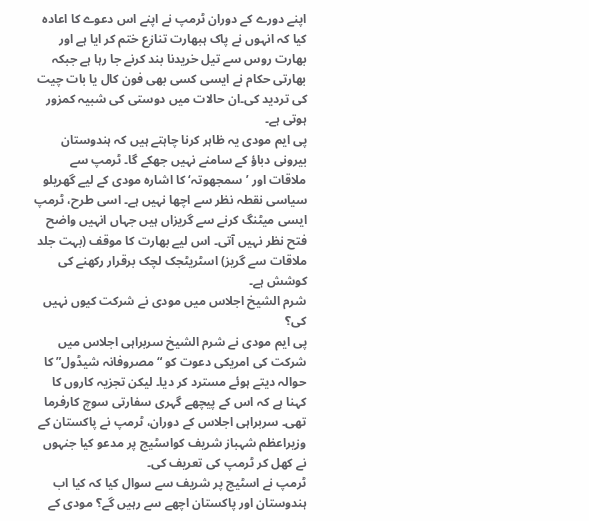اپنے دورے کے دوران ٹرمپ نے اپنے اس دعوے کا اعادہ کیا کہ انہوں نے پاک ہبھارت تنازع ختم کر ایا ہے اور بھارت روس سے تیل خریدنا بند کرنے جا رہا ہے جبکہ بھارتی حکام نے ایسی کسی بھی فون کال یا بات چیت کی تردید کی۔ان حالات میں دوستی کی شبیہ کمزور ہوتی ہے۔
پی ایم مودی یہ ظاہر کرنا چاہتے ہیں کہ ہندوستان بیرونی دباؤ کے سامنے نہیں جھکے گا۔ ٹرمپ سے ملاقات اور ’سمجھوتہ‘ کا اشارہ مودی کے لیے گھریلو سیاسی نقطہ نظر سے اچھا نہیں ہے۔ اسی طرح، ٹرمپ ایسی میٹنگ کرنے سے گریزاں ہیں جہاں انہیں واضح فتح نظر نہیں آتی۔ اس لیے بھارت کا موقف (بہت جلد ملاقات سے گریز) اسٹریٹجک لچک برقرار رکھنے کی کوشش ہے۔
شرم الشیخ اجلاس میں مودی نے شرکت کیوں نہیں کی؟
پی ایم مودی نے شرم الشیخ سربراہی اجلاس میں شرکت کی امریکی دعوت کو “مصروفانہ شیڈول” کا حوالہ دیتے ہوئے مسترد کر دیا۔ لیکن تجزیہ کاروں کا کہنا ہے کہ اس کے پیچھے گہری سفارتی سوچ کارفرما تھی۔ سربراہی اجلاس کے دوران، ٹرمپ نے پاکستان کے وزیراعظم شہباز شریف کواسٹیج پر مدعو کیا جنہوں نے کھل کر ٹرمپ کی تعریف کی۔
ٹرمپ نے اسٹیج پر شریف سے سوال کیا کہ کیا اب ہندوستان اور پاکستان اچھے سے رہیں گے؟ مودی کے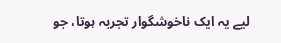لیے یہ ایک ناخوشگوار تجربہ ہوتا، جو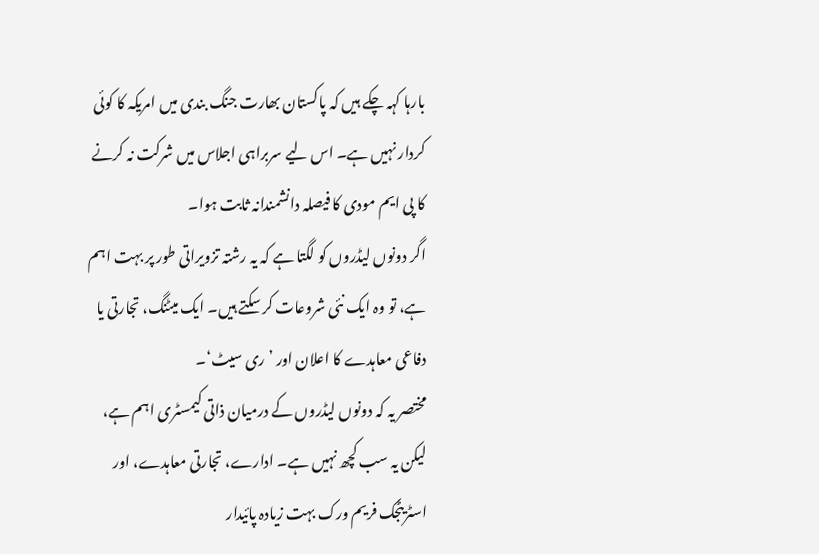بارہا کہہ چکے ہیں کہ پاکستان بھارت جنگ بندی میں امریکہ کا کوئی کردار نہیں ہے۔ اس لیے سربراہی اجلاس میں شرکت نہ کرنے کا پی ایم مودی کا فیصلہ دانشمندانہ ثابت ہوا۔
اگر دونوں لیڈروں کو لگتا ہے کہ یہ رشتہ تزویراتی طور پر بہت اہم ہے، تو وہ ایک نئی شروعات کر سکتے ہیں۔ ایک میٹنگ، تجارتی یا دفاعی معاہدے کا اعلان اور ’ری سیٹ‘۔
مختصر یہ کہ دونوں لیڈروں کے درمیان ذاتی کیمسٹری اہم ہے، لیکن یہ سب کچھ نہیں ہے۔ ادارے، تجارتی معاہدے، اور اسٹریٹجک فریم ورک بہت زیادہ پائیدار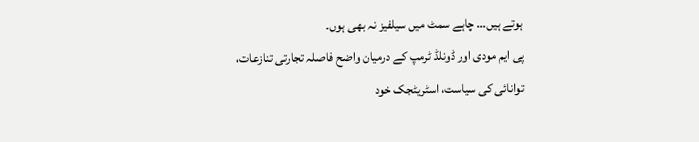ہوتے ہیں… چاہے سمٹ میں سیلفیز نہ بھی ہوں۔
پی ایم مودی اور ڈونلڈ ٹرمپ کے درمیان واضح فاصلہ تجارتی تنازعات، توانائی کی سیاست، اسٹریٹجک خود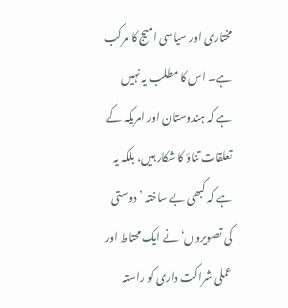مختاری اور سیاسی امیج کا مرکب ہے۔ اس کا مطلب یہ نہیں ہے کہ ہندوستان اور امریکہ کے تعلقات تناؤ کا شکار ہیں، بلکہ یہ ہے کہ کبھی بے ساختہ ’دوستی کی تصویروں‘نے ایک محتاط اور عملی شراکت داری کو راستہ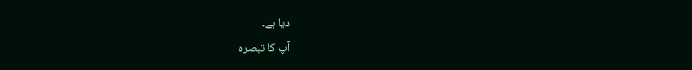دیا ہے۔
آپ کا تبصرہ